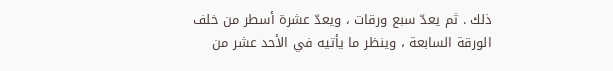ذلك . ثم يعدّ سبع ورقات ، ويعدّ عشرة أسطر من خلف الورقة السابعة ، وينظر ما يأتيه في الأحد عشر من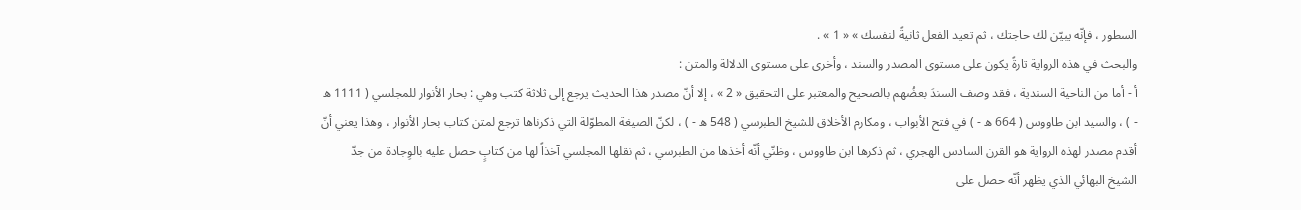السطور ، فإنّه يبيّن لك حاجتك ، ثم تعيد الفعل ثانيةً لنفسك » « 1 » .
والبحث في هذه الرواية تارةً يكون على مستوى المصدر والسند ، وأخرى على مستوى الدلالة والمتن :
أ - أما من الناحية السندية ، فقد وصف السندَ بعضُهم بالصحيح والمعتبر على التحقيق « 2 » ، إلا أنّ مصدر هذا الحديث يرجع إلى ثلاثة كتب وهي : بحار الأنوار للمجلسي ( 1111 ه - ) ، والسيد ابن طاووس ( 664 ه - ) في فتح الأبواب ، ومكارم الأخلاق للشيخ الطبرسي ( 548 ه - ) ، لكنّ الصيغة المطوّلة التي ذكرناها ترجع لمتن كتاب بحار الأنوار ، وهذا يعني أنّ أقدم مصدر لهذه الرواية هو القرن السادس الهجري ، ثم ذكرها ابن طاووس ، وظنّي أنّه أخذها من الطبرسي ، ثم نقلها المجلسي آخذاً لها من كتابٍ حصل عليه بالوِجادة من جدّ الشيخ البهائي الذي يظهر أنّه حصل على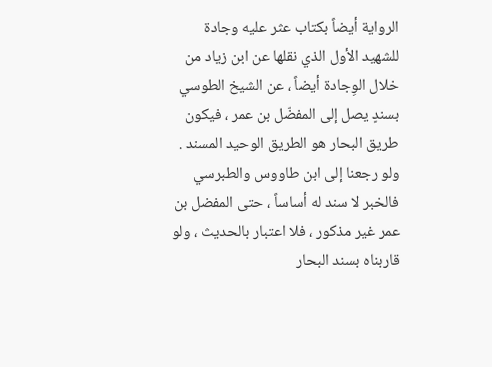الرواية أيضاً بكتاب عثر عليه وجادة للشهيد الأول الذي نقلها عن ابن زياد من خلال الوِجادة أيضاً ، عن الشيخ الطوسي بسندٍ يصل إلى المفضّل بن عمر ، فيكون طريق البحار هو الطريق الوحيد المسند .
ولو رجعنا إلى ابن طاووس والطبرسي فالخبر لا سند له أساساً ، حتى المفضل بن عمر غير مذكور ، فلا اعتبار بالحديث ، ولو قاربناه بسند البحار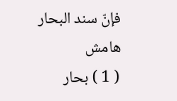فإنّ سند البحار
هامش
( 1 ) بحار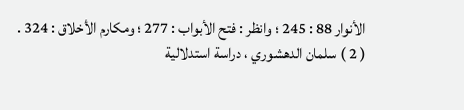الأنوار 88 : 245 ؛ وانظر : فتح الأبواب : 277 ؛ ومكارم الأخلاق : 324 .
( 2 ) سلمان الدهشوري ، دراسة استدلالية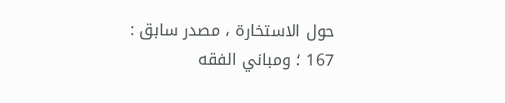حول الاستخارة ، مصدر سابق : 167 ؛ ومباني الفقه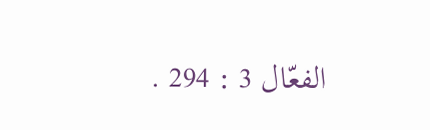الفعّال 3 : 294 .